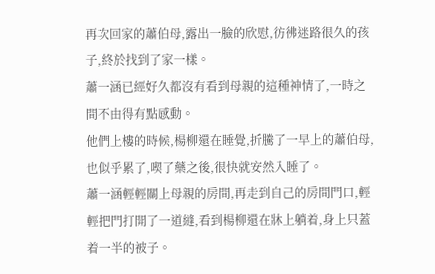再次回家的蕭伯母,露出一臉的欣慰,彷彿迷路很久的孩子,終於找到了家一樣。
蕭一涵已經好久都沒有看到母親的這種神情了,一時之間不由得有點感動。
他們上樓的時候,楊柳還在睡覺,折騰了一早上的蕭伯母,也似乎累了,喫了藥之後,很快就安然入睡了。
蕭一涵輕輕關上母親的房間,再走到自己的房間門口,輕輕把門打開了一道縫,看到楊柳還在牀上躺着,身上只蓋着一半的被子。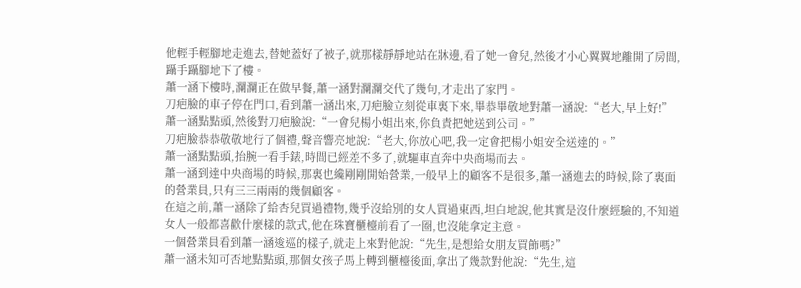他輕手輕腳地走進去,替她蓋好了被子,就那樣靜靜地站在牀邊,看了她一會兒,然後才小心翼翼地離開了房間,躡手躡腳地下了樓。
蕭一涵下樓時,瀾瀾正在做早餐,蕭一涵對瀾瀾交代了幾句,才走出了家門。
刀疤臉的車子停在門口,看到蕭一涵出來,刀疤臉立刻從車裏下來,畢恭畢敬地對蕭一涵說:“老大,早上好!”
蕭一涵點點頭,然後對刀疤臉說:“一會兒楊小姐出來,你負責把她送到公司。”
刀疤臉恭恭敬敬地行了個禮,聲音響亮地說:“老大,你放心吧,我一定會把楊小姐安全送達的。”
蕭一涵點點頭,抬腕一看手錶,時間已經差不多了,就驅車直奔中央商場而去。
蕭一涵到達中央商場的時候,那裏也纔剛剛開始營業,一般早上的顧客不是很多,蕭一涵進去的時候,除了裏面的營業員,只有三三兩兩的幾個顧客。
在這之前,蕭一涵除了給杏兒買過禮物,幾乎沒給別的女人買過東西,坦白地說,他其實是沒什麼經驗的,不知道女人一般都喜歡什麼樣的款式,他在珠寶櫃檯前看了一圈,也沒能拿定主意。
一個營業員看到蕭一涵逡巡的樣子,就走上來對他說:“先生,是想給女朋友買飾嗎?”
蕭一涵未知可否地點點頭,那個女孩子馬上轉到櫃檯後面,拿出了幾款對他說:“先生,這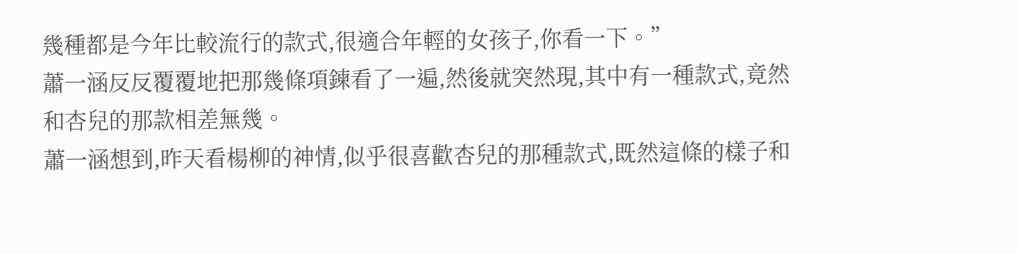幾種都是今年比較流行的款式,很適合年輕的女孩子,你看一下。”
蕭一涵反反覆覆地把那幾條項鍊看了一遍,然後就突然現,其中有一種款式,竟然和杏兒的那款相差無幾。
蕭一涵想到,昨天看楊柳的神情,似乎很喜歡杏兒的那種款式,既然這條的樣子和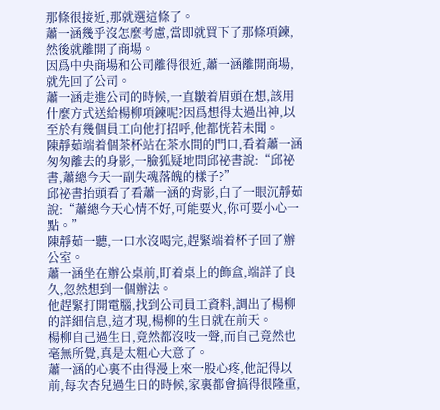那條很接近,那就選這條了。
蕭一涵幾乎沒怎麼考慮,當即就買下了那條項鍊,然後就離開了商場。
因爲中央商場和公司離得很近,蕭一涵離開商場,就先回了公司。
蕭一涵走進公司的時候,一直皺着眉頭在想,該用什麼方式送給楊柳項鍊呢?因爲想得太過出神,以至於有幾個員工向他打招呼,他都恍若未聞。
陳靜茹端着個茶杯站在茶水間的門口,看着蕭一涵匆匆離去的身影,一臉狐疑地問邱祕書說:“邱祕書,蕭總今天一副失魂落魄的樣子?”
邱祕書抬頭看了看蕭一涵的背影,白了一眼沉靜茹說:“蕭總今天心情不好,可能要火,你可要小心一點。”
陳靜茹一聽,一口水沒喝完,趕緊端着杯子回了辦公室。
蕭一涵坐在辦公桌前,盯着桌上的飾盒,端詳了良久,忽然想到一個辦法。
他趕緊打開電腦,找到公司員工資料,調出了楊柳的詳細信息,這才現,楊柳的生日就在前天。
楊柳自己過生日,竟然都沒吱一聲,而自己竟然也毫無所覺,真是太粗心大意了。
蕭一涵的心裏不由得漫上來一股心疼,他記得以前,每次杏兒過生日的時候,家裏都會搞得很隆重,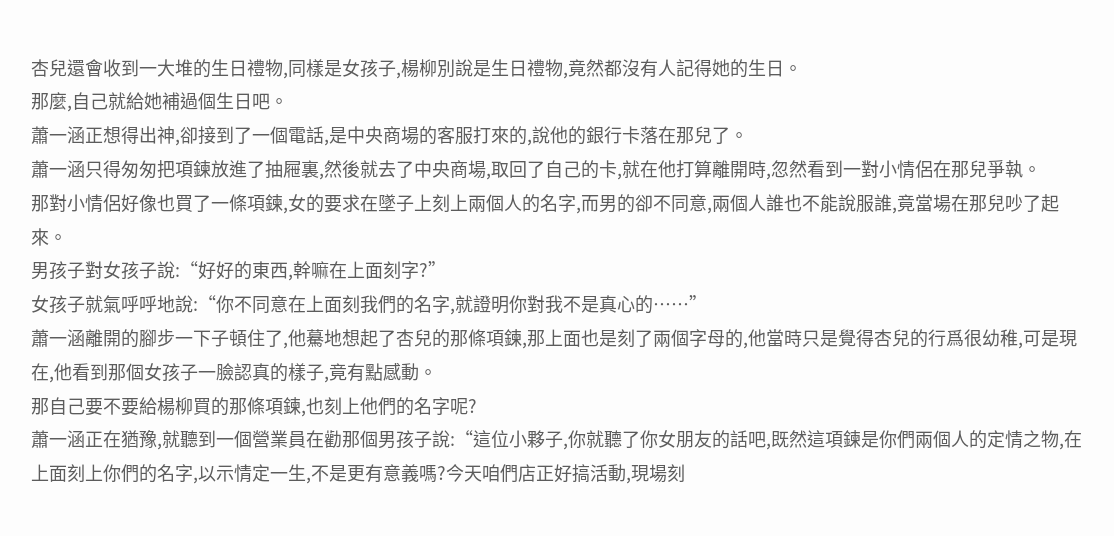杏兒還會收到一大堆的生日禮物,同樣是女孩子,楊柳別說是生日禮物,竟然都沒有人記得她的生日。
那麼,自己就給她補過個生日吧。
蕭一涵正想得出神,卻接到了一個電話,是中央商場的客服打來的,說他的銀行卡落在那兒了。
蕭一涵只得匆匆把項鍊放進了抽屜裏,然後就去了中央商場,取回了自己的卡,就在他打算離開時,忽然看到一對小情侶在那兒爭執。
那對小情侶好像也買了一條項鍊,女的要求在墜子上刻上兩個人的名字,而男的卻不同意,兩個人誰也不能說服誰,竟當場在那兒吵了起來。
男孩子對女孩子說:“好好的東西,幹嘛在上面刻字?”
女孩子就氣呼呼地說:“你不同意在上面刻我們的名字,就證明你對我不是真心的……”
蕭一涵離開的腳步一下子頓住了,他驀地想起了杏兒的那條項鍊,那上面也是刻了兩個字母的,他當時只是覺得杏兒的行爲很幼稚,可是現在,他看到那個女孩子一臉認真的樣子,竟有點感動。
那自己要不要給楊柳買的那條項鍊,也刻上他們的名字呢?
蕭一涵正在猶豫,就聽到一個營業員在勸那個男孩子說:“這位小夥子,你就聽了你女朋友的話吧,既然這項鍊是你們兩個人的定情之物,在上面刻上你們的名字,以示情定一生,不是更有意義嗎?今天咱們店正好搞活動,現場刻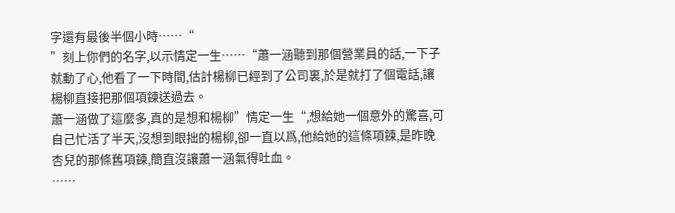字還有最後半個小時……“
”刻上你們的名字,以示情定一生……“蕭一涵聽到那個營業員的話,一下子就動了心,他看了一下時間,估計楊柳已經到了公司裏,於是就打了個電話,讓楊柳直接把那個項鍊送過去。
蕭一涵做了這麼多,真的是想和楊柳”情定一生“,想給她一個意外的驚喜,可自己忙活了半天,沒想到眼拙的楊柳,卻一直以爲,他給她的這條項鍊,是昨晚杏兒的那條舊項鍊,簡直沒讓蕭一涵氣得吐血。
……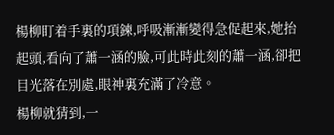楊柳盯着手裏的項鍊,呼吸漸漸變得急促起來,她抬起頭,看向了蕭一涵的臉,可此時此刻的蕭一涵,卻把目光落在別處,眼神裏充滿了冷意。
楊柳就猜到,一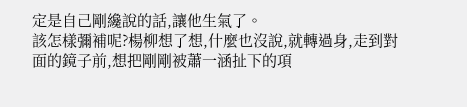定是自己剛纔說的話,讓他生氣了。
該怎樣彌補呢?楊柳想了想,什麼也沒說,就轉過身,走到對面的鏡子前,想把剛剛被蕭一涵扯下的項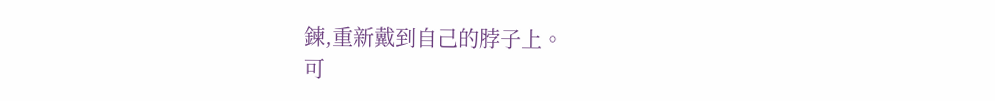鍊,重新戴到自己的脖子上。
可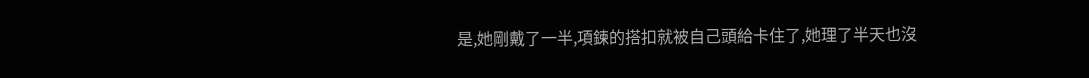是,她剛戴了一半,項鍊的搭扣就被自己頭給卡住了,她理了半天也沒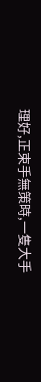理好,正束手無策時,一隻大手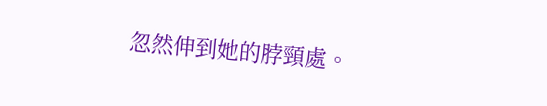忽然伸到她的脖頸處。